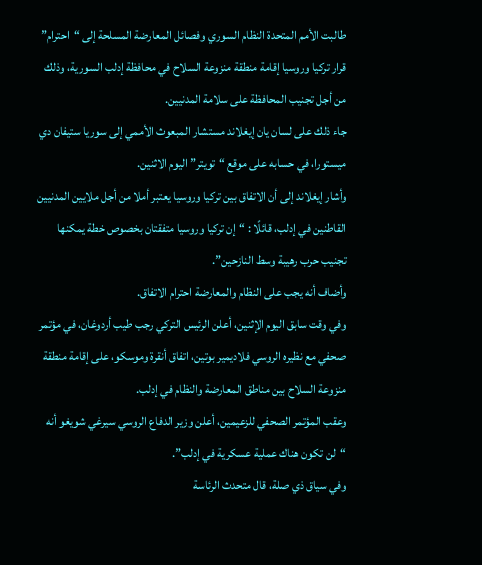طالبت الأمم المتحدة النظام السوري وفصائل المعارضة المسلحة إلى “احترام” قرار تركيا وروسيا إقامة منطقة منزوعة السلاح في محافظة إدلب السورية، وذلك من أجل تجنيب المحافظة على سلامة المدنيين.
جاء ذلك على لسان يان إيغلاند مستشار المبعوث الأممي إلى سوريا ستيفان دي ميستورا، في حسابه على موقع “تويتر” اليوم الاثنين.
وأشار إيغلاند إلى أن الاتفاق بين تركيا وروسيا يعتبر أملا من أجل ملايين المدنيين القاطنين في إدلب، قائلًا : “إن تركيا وروسيا متفقتان بخصوص خطة يمكنها تجنيب حرب رهيبة وسط النازحين”.
وأضاف أنه يجب على النظام والمعارضة احترام الاتفاق.
وفي وقت سابق اليوم الإثنين، أعلن الرئيس التركي رجب طيب أردوغان، في مؤتمر صحفي مع نظيره الروسي فلاديمير بوتين، اتفاق أنقرة وموسكو، على إقامة منطقة منزوعة السلاح بين مناطق المعارضة والنظام في إدلب.
وعقب المؤتمر الصحفي للزعيمين، أعلن وزير الدفاع الروسي سيرغي شويغو أنه “لن تكون هناك عملية عسكرية في إدلب”.
وفي سياق ذي صلة، قال متحدث الرئاسة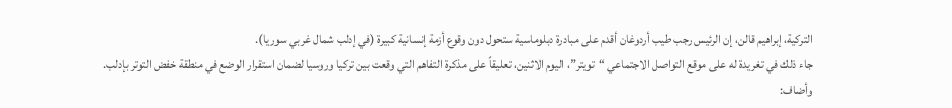التركية، إبراهيم قالن، إن الرئيس رجب طيب أردوغان أقدم على مبادرة دبلوماسية ستحول دون وقوع أزمة إنسانية كبيرة (في إدلب شمال غربي سوريا).
جاء ذلك في تغريدة له على موقع التواصل الاجتماعي “تويتر”، اليوم الاثنين، تعليقاً على مذكرة التفاهم التي وقعت بين تركيا وروسيا لضمان استقرار الوضع في منطقة خفض التوتر بإدلب.
وأضاف: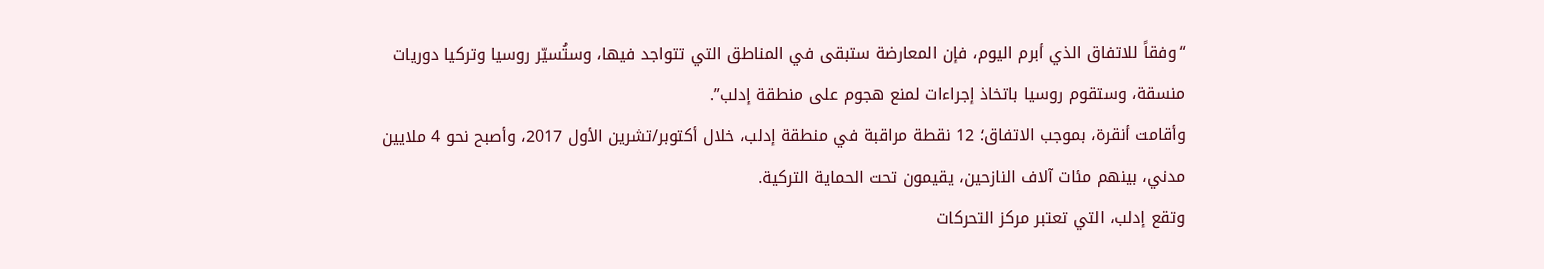“وفقاً للاتفاق الذي أبرم اليوم، فإن المعارضة ستبقى في المناطق التي تتواجد فيها، وستُسيّر روسيا وتركيا دوريات منسقة، وستقوم روسيا باتخاذ إجراءات لمنع هجوم على منطقة إدلب”.
وأقامت أنقرة، بموجب الاتفاق؛ 12 نقطة مراقبة في منطقة إدلب، خلال أكتوبر/تشرين الأول 2017، وأصبح نحو 4 ملايين مدني، بينهم مئات آلاف النازحين، يقيمون تحت الحماية التركية.
وتقع إدلب، التي تعتبر مركز التحركات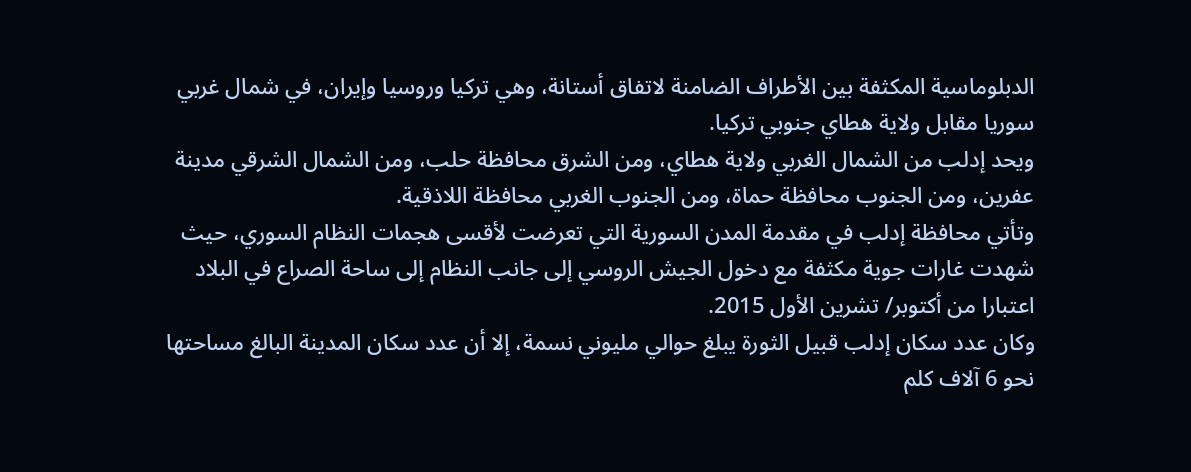الدبلوماسية المكثفة بين الأطراف الضامنة لاتفاق أستانة، وهي تركيا وروسيا وإيران، في شمال غربي سوريا مقابل ولاية هطاي جنوبي تركيا.
ويحد إدلب من الشمال الغربي ولاية هطاي، ومن الشرق محافظة حلب، ومن الشمال الشرقي مدينة عفرين، ومن الجنوب محافظة حماة، ومن الجنوب الغربي محافظة اللاذقية.
وتأتي محافظة إدلب في مقدمة المدن السورية التي تعرضت لأقسى هجمات النظام السوري، حيث شهدت غارات جوية مكثفة مع دخول الجيش الروسي إلى جانب النظام إلى ساحة الصراع في البلاد اعتبارا من أكتوبر/ تشرين الأول 2015.
وكان عدد سكان إدلب قبيل الثورة يبلغ حوالي مليوني نسمة، إلا أن عدد سكان المدينة البالغ مساحتها نحو 6 آلاف كلم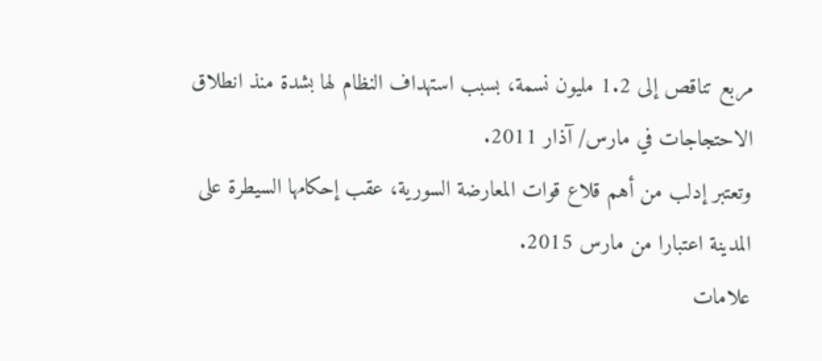مربع تناقص إلى 1.2 مليون نسمة، بسبب استهداف النظام لها بشدة منذ انطلاق الاحتجاجات في مارس/ آذار 2011.
وتعتبر إدلب من أهم قلاع قوات المعارضة السورية، عقب إحكامها السيطرة على المدينة اعتبارا من مارس 2015.
علامات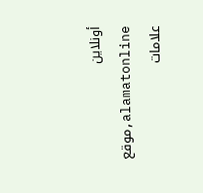أونلاين alamatonline,موقع علامات